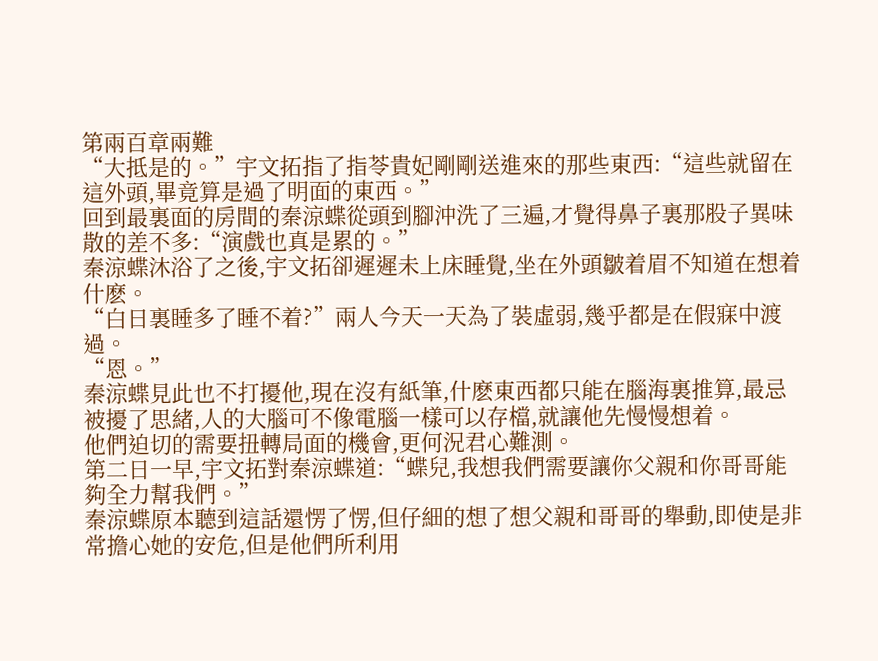第兩百章兩難
“大抵是的。”宇文拓指了指苓貴妃剛剛送進來的那些東西:“這些就留在這外頭,畢竟算是過了明面的東西。”
回到最裏面的房間的秦涼蝶從頭到腳沖洗了三遍,才覺得鼻子裏那股子異味散的差不多:“演戲也真是累的。”
秦涼蝶沐浴了之後,宇文拓卻遲遲未上床睡覺,坐在外頭皺着眉不知道在想着什麽。
“白日裏睡多了睡不着?”兩人今天一天為了裝虛弱,幾乎都是在假寐中渡過。
“恩。”
秦涼蝶見此也不打擾他,現在沒有紙筆,什麽東西都只能在腦海裏推算,最忌被擾了思緒,人的大腦可不像電腦一樣可以存檔,就讓他先慢慢想着。
他們迫切的需要扭轉局面的機會,更何況君心難測。
第二日一早,宇文拓對秦涼蝶道:“蝶兒,我想我們需要讓你父親和你哥哥能夠全力幫我們。”
秦涼蝶原本聽到這話還愣了愣,但仔細的想了想父親和哥哥的舉動,即使是非常擔心她的安危,但是他們所利用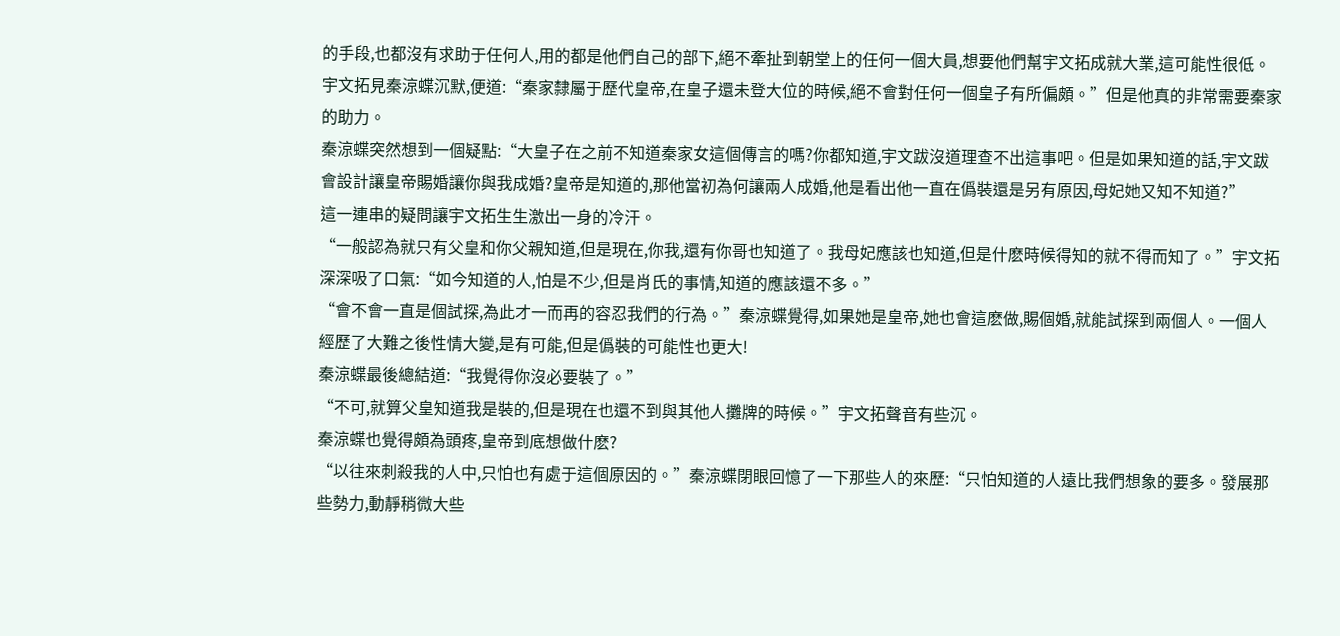的手段,也都沒有求助于任何人,用的都是他們自己的部下,絕不牽扯到朝堂上的任何一個大員,想要他們幫宇文拓成就大業,這可能性很低。
宇文拓見秦涼蝶沉默,便道:“秦家隸屬于歷代皇帝,在皇子還未登大位的時候,絕不會對任何一個皇子有所偏頗。”但是他真的非常需要秦家的助力。
秦涼蝶突然想到一個疑點:“大皇子在之前不知道秦家女這個傳言的嗎?你都知道,宇文跋沒道理查不出這事吧。但是如果知道的話,宇文跋會設計讓皇帝賜婚讓你與我成婚?皇帝是知道的,那他當初為何讓兩人成婚,他是看出他一直在僞裝還是另有原因,母妃她又知不知道?”
這一連串的疑問讓宇文拓生生激出一身的冷汗。
“一般認為就只有父皇和你父親知道,但是現在,你我,還有你哥也知道了。我母妃應該也知道,但是什麽時候得知的就不得而知了。”宇文拓深深吸了口氣:“如今知道的人,怕是不少,但是肖氏的事情,知道的應該還不多。”
“會不會一直是個試探,為此才一而再的容忍我們的行為。”秦涼蝶覺得,如果她是皇帝,她也會這麽做,賜個婚,就能試探到兩個人。一個人經歷了大難之後性情大變,是有可能,但是僞裝的可能性也更大!
秦涼蝶最後總結道:“我覺得你沒必要裝了。”
“不可,就算父皇知道我是裝的,但是現在也還不到與其他人攤牌的時候。”宇文拓聲音有些沉。
秦涼蝶也覺得頗為頭疼,皇帝到底想做什麽?
“以往來刺殺我的人中,只怕也有處于這個原因的。”秦涼蝶閉眼回憶了一下那些人的來歷:“只怕知道的人遠比我們想象的要多。發展那些勢力,動靜稍微大些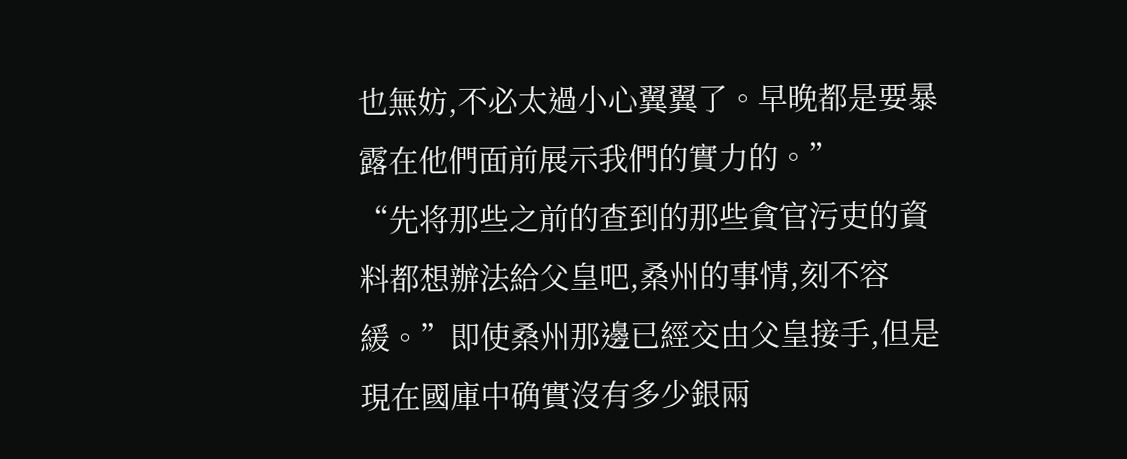也無妨,不必太過小心翼翼了。早晚都是要暴露在他們面前展示我們的實力的。”
“先将那些之前的查到的那些貪官污吏的資料都想辦法給父皇吧,桑州的事情,刻不容緩。”即使桑州那邊已經交由父皇接手,但是現在國庫中确實沒有多少銀兩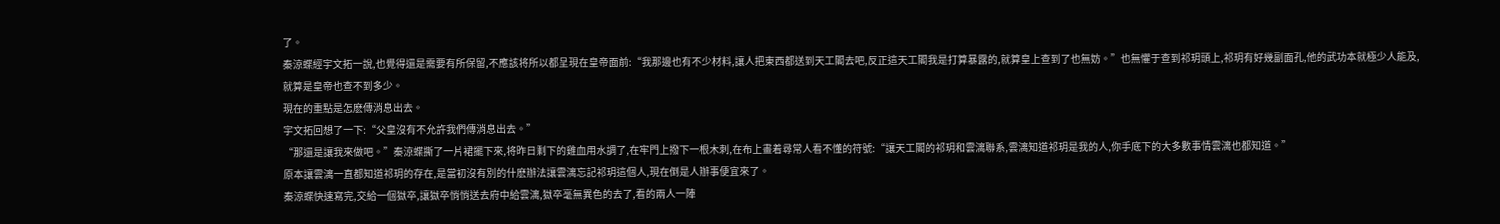了。
秦涼蝶經宇文拓一說,也覺得還是需要有所保留,不應該将所以都呈現在皇帝面前:“我那邊也有不少材料,讓人把東西都送到天工閣去吧,反正這天工閣我是打算暴露的,就算皇上查到了也無妨。”也無懼于查到祁玥頭上,祁玥有好幾副面孔,他的武功本就極少人能及,就算是皇帝也查不到多少。
現在的重點是怎麽傳消息出去。
宇文拓回想了一下:“父皇沒有不允許我們傳消息出去。”
“那還是讓我來做吧。”秦涼蝶撕了一片裙擺下來,将昨日剩下的雞血用水調了,在牢門上撥下一根木刺,在布上畫着尋常人看不懂的符號:“讓天工閣的祁玥和雲漓聯系,雲漓知道祁玥是我的人,你手底下的大多數事情雲漓也都知道。”
原本讓雲漓一直都知道祁玥的存在,是當初沒有別的什麽辦法讓雲漓忘記祁玥這個人,現在倒是人辦事便宜來了。
秦涼蝶快速寫完,交給一個獄卒,讓獄卒悄悄送去府中給雲漓,獄卒毫無異色的去了,看的兩人一陣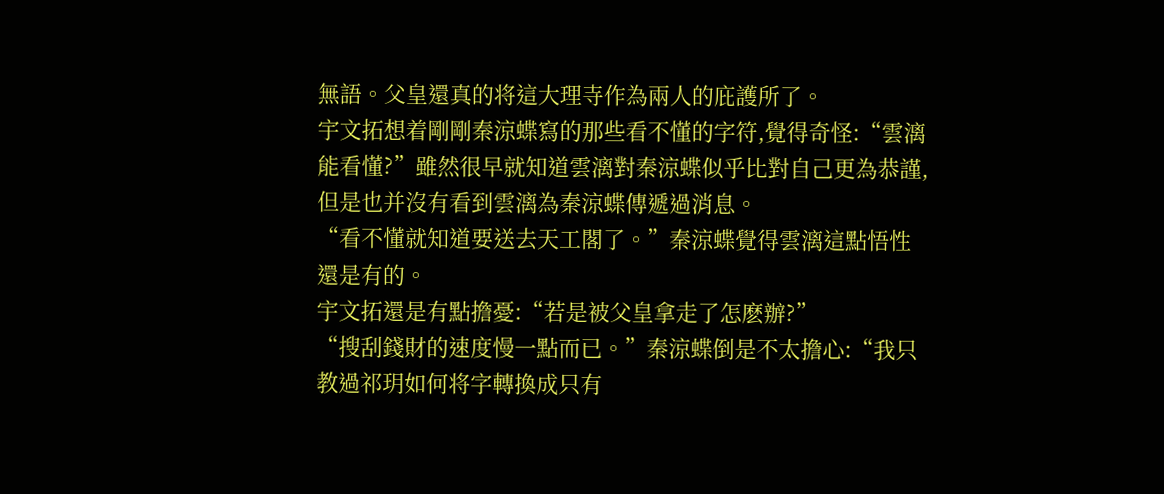無語。父皇還真的将這大理寺作為兩人的庇護所了。
宇文拓想着剛剛秦涼蝶寫的那些看不懂的字符,覺得奇怪:“雲漓能看懂?”雖然很早就知道雲漓對秦涼蝶似乎比對自己更為恭謹,但是也并沒有看到雲漓為秦涼蝶傳遞過消息。
“看不懂就知道要送去天工閣了。”秦涼蝶覺得雲漓這點悟性還是有的。
宇文拓還是有點擔憂:“若是被父皇拿走了怎麽辦?”
“搜刮錢財的速度慢一點而已。”秦涼蝶倒是不太擔心:“我只教過祁玥如何将字轉換成只有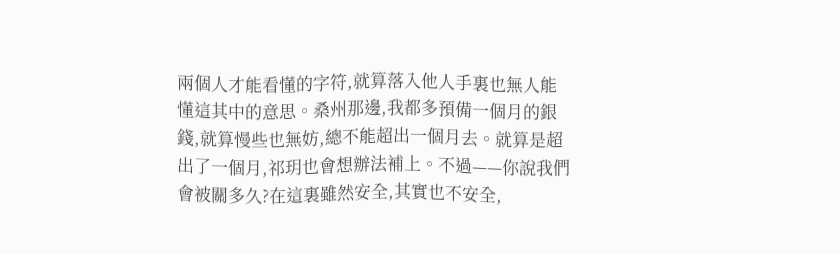兩個人才能看懂的字符,就算落入他人手裏也無人能懂這其中的意思。桑州那邊,我都多預備一個月的銀錢,就算慢些也無妨,總不能超出一個月去。就算是超出了一個月,祁玥也會想辦法補上。不過——你說我們會被關多久?在這裏雖然安全,其實也不安全,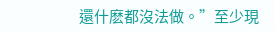還什麽都沒法做。”至少現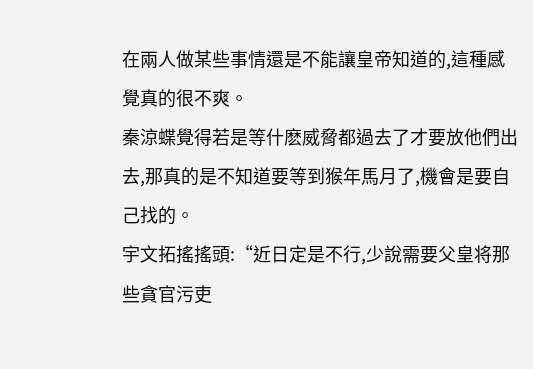在兩人做某些事情還是不能讓皇帝知道的,這種感覺真的很不爽。
秦涼蝶覺得若是等什麽威脅都過去了才要放他們出去,那真的是不知道要等到猴年馬月了,機會是要自己找的。
宇文拓搖搖頭:“近日定是不行,少說需要父皇将那些貪官污吏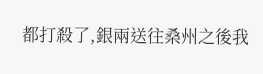都打殺了,銀兩送往桑州之後我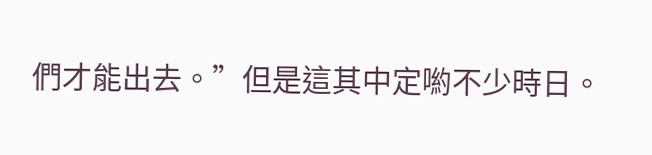們才能出去。”但是這其中定喲不少時日。